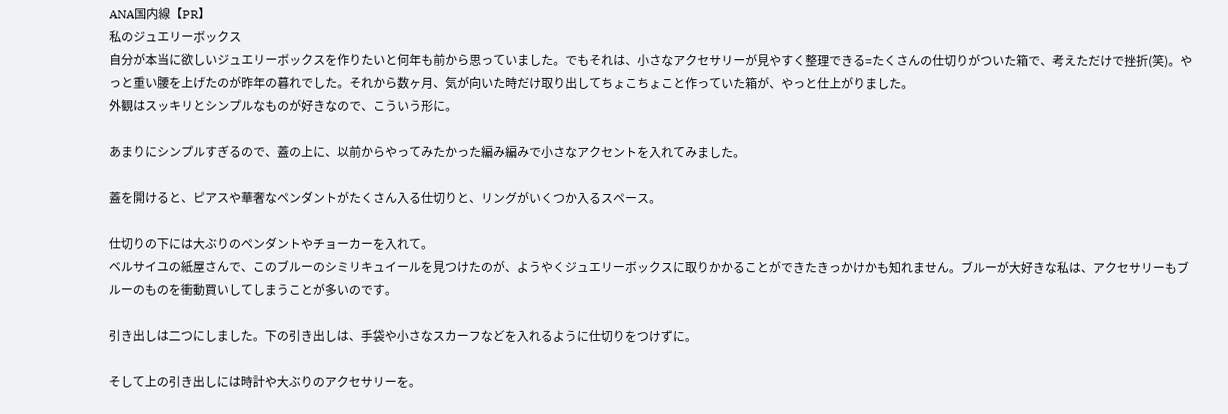ANA国内線【PR】
私のジュエリーボックス
自分が本当に欲しいジュエリーボックスを作りたいと何年も前から思っていました。でもそれは、小さなアクセサリーが見やすく整理できる=たくさんの仕切りがついた箱で、考えただけで挫折(笑)。やっと重い腰を上げたのが昨年の暮れでした。それから数ヶ月、気が向いた時だけ取り出してちょこちょこと作っていた箱が、やっと仕上がりました。
外観はスッキリとシンプルなものが好きなので、こういう形に。

あまりにシンプルすぎるので、蓋の上に、以前からやってみたかった編み編みで小さなアクセントを入れてみました。

蓋を開けると、ピアスや華奢なペンダントがたくさん入る仕切りと、リングがいくつか入るスペース。

仕切りの下には大ぶりのペンダントやチョーカーを入れて。
ベルサイユの紙屋さんで、このブルーのシミリキュイールを見つけたのが、ようやくジュエリーボックスに取りかかることができたきっかけかも知れません。ブルーが大好きな私は、アクセサリーもブルーのものを衝動買いしてしまうことが多いのです。

引き出しは二つにしました。下の引き出しは、手袋や小さなスカーフなどを入れるように仕切りをつけずに。

そして上の引き出しには時計や大ぶりのアクセサリーを。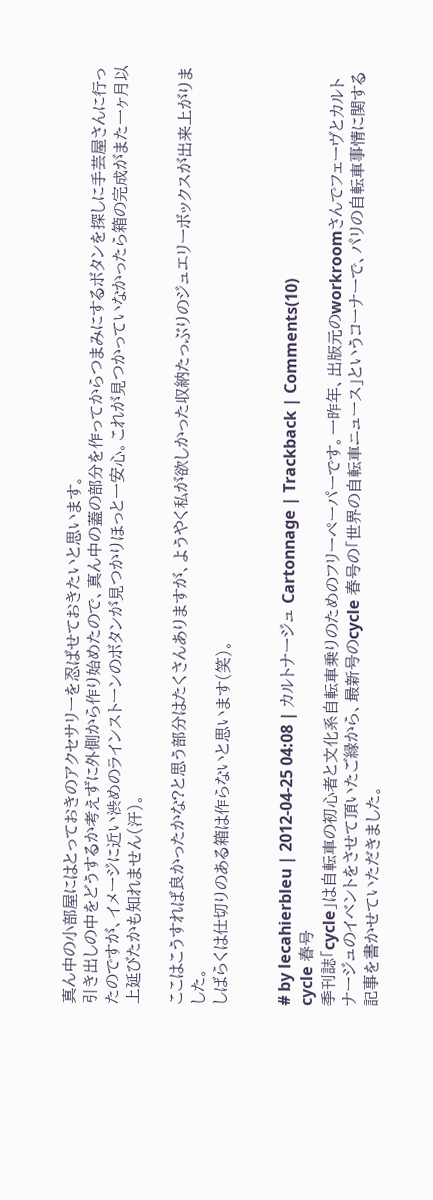真ん中の小部屋にはとっておきのアクセサリーを忍ばせておきたいと思います。
引き出しの中をどうするか考えずに外側から作り始めたので、真ん中の蓋の部分を作ってからつまみにするボタンを探しに手芸屋さんに行ったのですが、イメージに近い渋めのラインストーンのボタンが見つかりほっと一安心。これが見つかっていなかったら箱の完成がまた一ヶ月以上延びたかも知れません(汗)。

ここはこうすれば良かったかな?と思う部分はたくさんありますが、ようやく私が欲しかった収納たっぶりのジュエリーボックスが出来上がりました。
しばらくは仕切りのある箱は作らないと思います(笑)。


# by lecahierbleu | 2012-04-25 04:08 | カルトナージュ Cartonnage | Trackback | Comments(10)
cycle 春号
季刊誌「cycle」は自転車の初心者と文化系自転車乗りのためのフリーペーパーです。一昨年、出版元のworkroomさんでフェーヴとカルトナージュのイベントをさせて頂いたご縁から、最新号のcycle 春号の「世界の自転車ニュース」というコーナーで、パリの自転車事情に関する記事を書かせていただきました。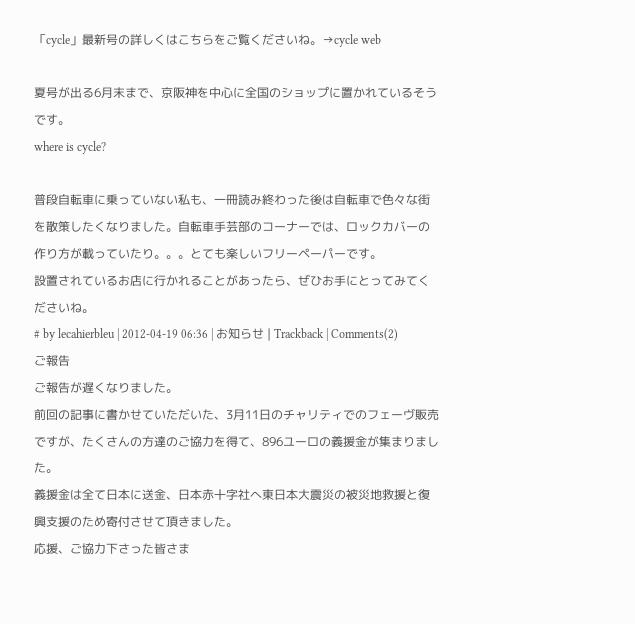「cycle」最新号の詳しくはこちらをご覧くださいね。→cycle web

夏号が出る6月末まで、京阪神を中心に全国のショップに置かれているそうです。
where is cycle?

普段自転車に乗っていない私も、一冊読み終わった後は自転車で色々な街を散策したくなりました。自転車手芸部のコーナーでは、ロックカバーの作り方が載っていたり。。。とても楽しいフリーペーパーです。
設置されているお店に行かれることがあったら、ぜひお手にとってみてくださいね。
# by lecahierbleu | 2012-04-19 06:36 | お知らせ | Trackback | Comments(2)
ご報告
ご報告が遅くなりました。
前回の記事に書かせていただいた、3月11日のチャリティでのフェーヴ販売ですが、たくさんの方達のご協力を得て、896ユーロの義援金が集まりました。
義援金は全て日本に送金、日本赤十字社へ東日本大震災の被災地救援と復興支援のため寄付させて頂きました。
応援、ご協力下さった皆さま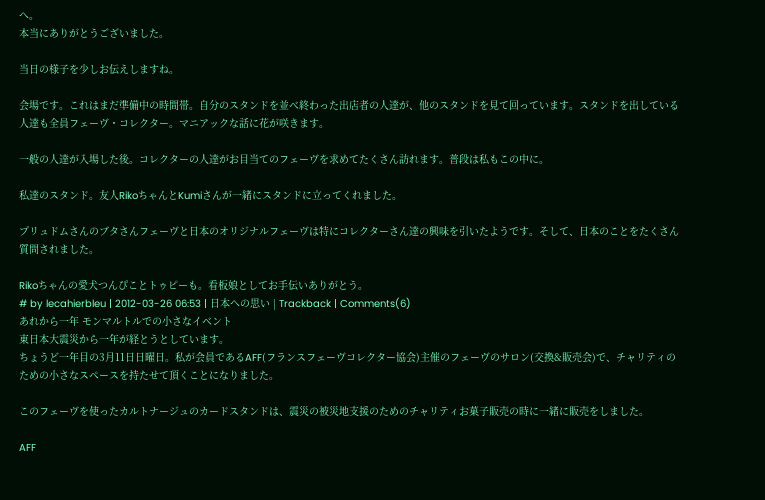へ。
本当にありがとうございました。

当日の様子を少しお伝えしますね。

会場です。これはまだ準備中の時間帯。自分のスタンドを並べ終わった出店者の人達が、他のスタンドを見て回っています。スタンドを出している人達も全員フェーヴ・コレクター。マニアックな話に花が咲きます。

一般の人達が入場した後。コレクターの人達がお目当てのフェーヴを求めてたくさん訪れます。普段は私もこの中に。

私達のスタンド。友人RikoちゃんとKumiさんが一緒にスタンドに立ってくれました。

プリュドムさんのブタさんフェーヴと日本のオリジナルフェーヴは特にコレクターさん達の興味を引いたようです。そして、日本のことをたくさん質問されました。

Rikoちゃんの愛犬つんぴことトゥピーも。看板娘としてお手伝いありがとう。
# by lecahierbleu | 2012-03-26 06:53 | 日本への思い | Trackback | Comments(6)
あれから一年 モンマルトルでの小さなイベント
東日本大震災から一年が経とうとしています。
ちょうど一年目の3月11日日曜日。私が会員であるAFF(フランスフェーヴコレクター協会)主催のフェーヴのサロン(交換&販売会)で、チャリティのための小さなスペースを持たせて頂くことになりました。

このフェーヴを使ったカルトナージュのカードスタンドは、震災の被災地支援のためのチャリティお菓子販売の時に一緒に販売をしました。

AFF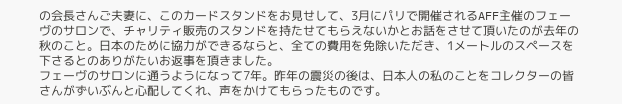の会長さんご夫妻に、このカードスタンドをお見せして、3月にパリで開催されるAFF主催のフェーヴのサロンで、チャリティ販売のスタンドを持たせてもらえないかとお話をさせて頂いたのが去年の秋のこと。日本のために協力ができるならと、全ての費用を免除いただき、1メートルのスペースを下さるとのありがたいお返事を頂きました。
フェーヴのサロンに通うようになって7年。昨年の震災の後は、日本人の私のことをコレクターの皆さんがずいぶんと心配してくれ、声をかけてもらったものです。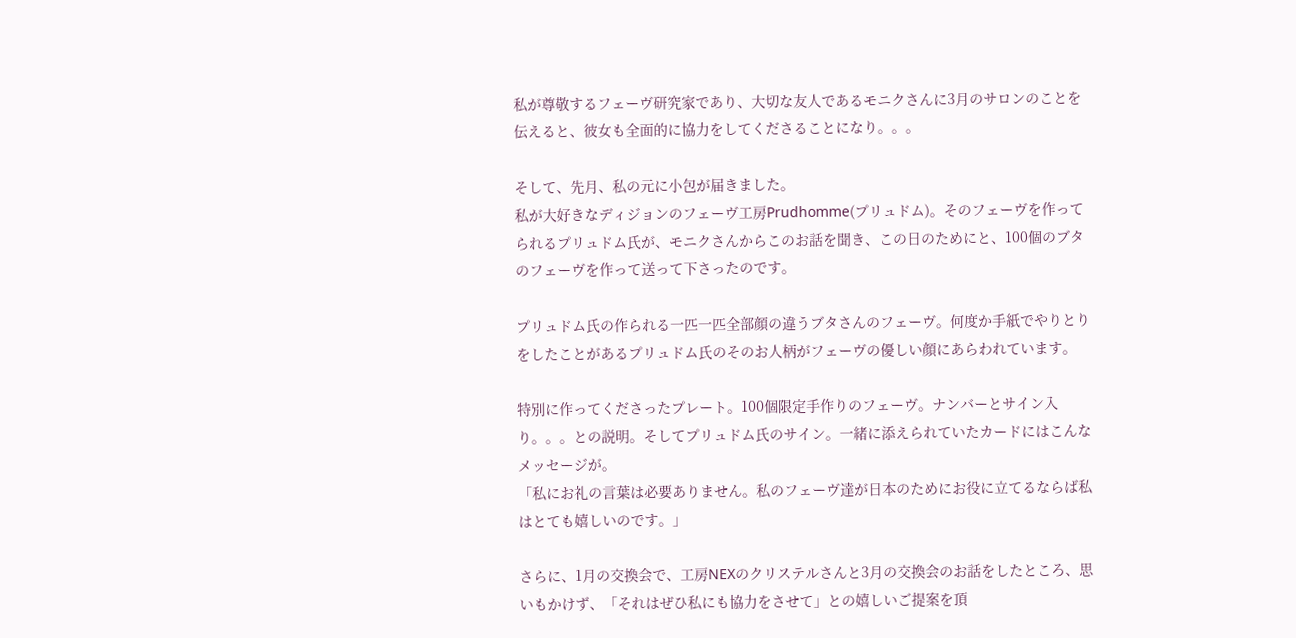私が尊敬するフェーヴ研究家であり、大切な友人であるモニクさんに3月のサロンのことを伝えると、彼女も全面的に協力をしてくださることになり。。。

そして、先月、私の元に小包が届きました。
私が大好きなディジョンのフェーヴ工房Prudhomme(プリュドム)。そのフェーヴを作ってられるプリュドム氏が、モニクさんからこのお話を聞き、この日のためにと、100個のブタのフェーヴを作って送って下さったのです。

プリュドム氏の作られる一匹一匹全部顔の違うブタさんのフェーヴ。何度か手紙でやりとりをしたことがあるプリュドム氏のそのお人柄がフェーヴの優しい顔にあらわれています。

特別に作ってくださったプレート。100個限定手作りのフェーヴ。ナンバーとサイン入り。。。との説明。そしてプリュドム氏のサイン。一緒に添えられていたカードにはこんなメッセージが。
「私にお礼の言葉は必要ありません。私のフェーヴ達が日本のためにお役に立てるならば私はとても嬉しいのです。」

さらに、1月の交換会で、工房NEXのクリステルさんと3月の交換会のお話をしたところ、思いもかけず、「それはぜひ私にも協力をさせて」との嬉しいご提案を頂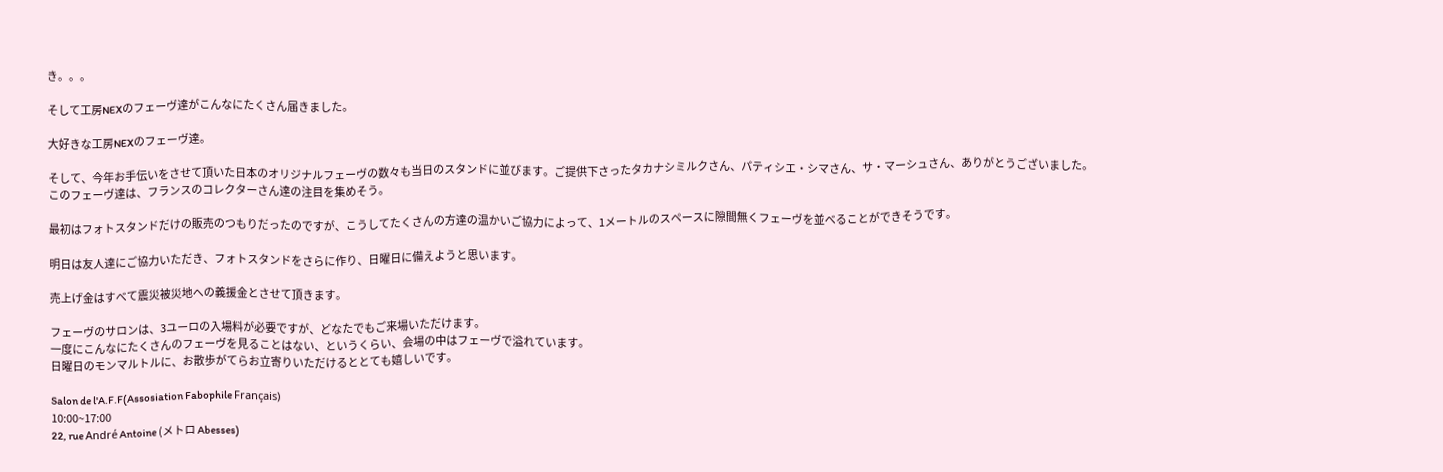き。。。

そして工房NEXのフェーヴ達がこんなにたくさん届きました。

大好きな工房NEXのフェーヴ達。

そして、今年お手伝いをさせて頂いた日本のオリジナルフェーヴの数々も当日のスタンドに並びます。ご提供下さったタカナシミルクさん、パティシエ・シマさん、サ・マーシュさん、ありがとうございました。
このフェーヴ達は、フランスのコレクターさん達の注目を集めそう。

最初はフォトスタンドだけの販売のつもりだったのですが、こうしてたくさんの方達の温かいご協力によって、1メートルのスペースに隙間無くフェーヴを並べることができそうです。

明日は友人達にご協力いただき、フォトスタンドをさらに作り、日曜日に備えようと思います。

売上げ金はすべて震災被災地への義援金とさせて頂きます。

フェーヴのサロンは、3ユーロの入場料が必要ですが、どなたでもご来場いただけます。
一度にこんなにたくさんのフェーヴを見ることはない、というくらい、会場の中はフェーヴで溢れています。
日曜日のモンマルトルに、お散歩がてらお立寄りいただけるととても嬉しいです。

Salon de l'A.F.F(Assosiation Fabophile Français)
10:00~17:00
22, rue André Antoine (メトロ Abesses)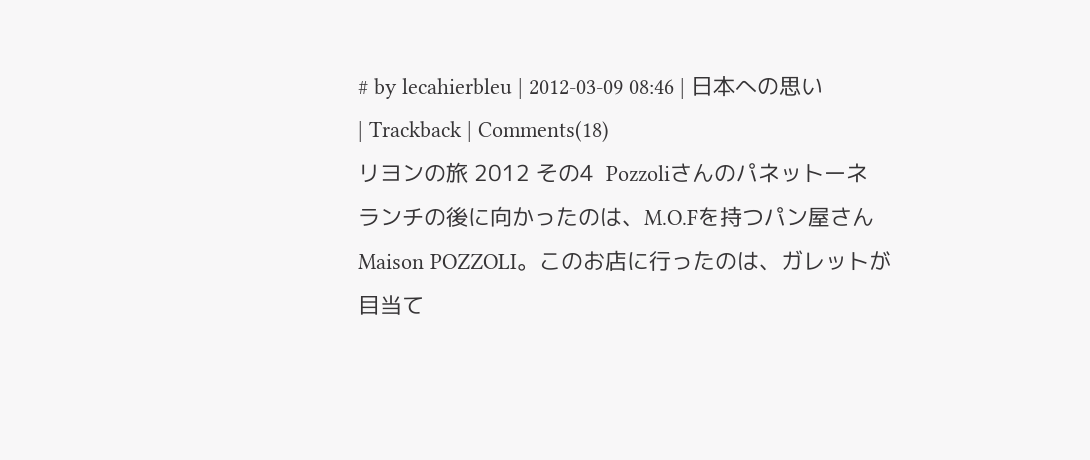# by lecahierbleu | 2012-03-09 08:46 | 日本への思い | Trackback | Comments(18)
リヨンの旅 2012 その4  Pozzoliさんのパネットーネ
ランチの後に向かったのは、M.O.Fを持つパン屋さん Maison POZZOLI。このお店に行ったのは、ガレットが目当て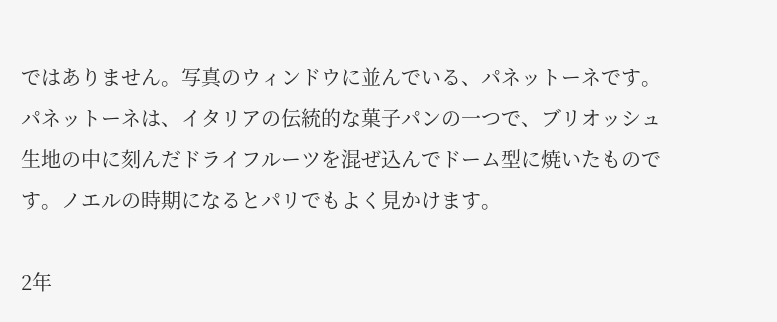ではありません。写真のウィンドウに並んでいる、パネットーネです。
パネットーネは、イタリアの伝統的な菓子パンの一つで、ブリオッシュ生地の中に刻んだドライフルーツを混ぜ込んでドーム型に焼いたものです。ノエルの時期になるとパリでもよく見かけます。

2年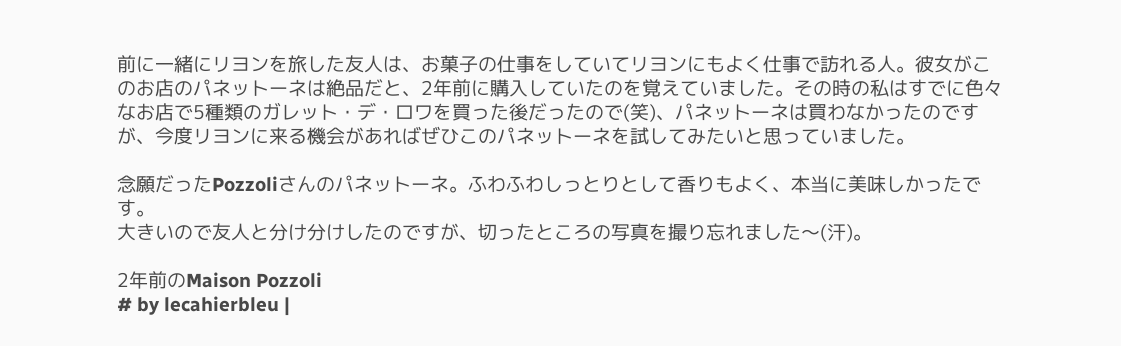前に一緒にリヨンを旅した友人は、お菓子の仕事をしていてリヨンにもよく仕事で訪れる人。彼女がこのお店のパネットーネは絶品だと、2年前に購入していたのを覚えていました。その時の私はすでに色々なお店で5種類のガレット・デ・ロワを買った後だったので(笑)、パネットーネは買わなかったのですが、今度リヨンに来る機会があればぜひこのパネットーネを試してみたいと思っていました。

念願だったPozzoliさんのパネットーネ。ふわふわしっとりとして香りもよく、本当に美味しかったです。
大きいので友人と分け分けしたのですが、切ったところの写真を撮り忘れました〜(汗)。

2年前のMaison Pozzoli
# by lecahierbleu |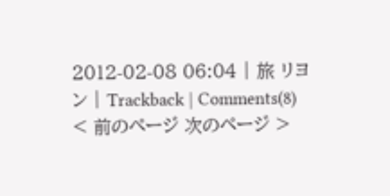2012-02-08 06:04 | 旅 リヨン | Trackback | Comments(8)
< 前のページ 次のページ >